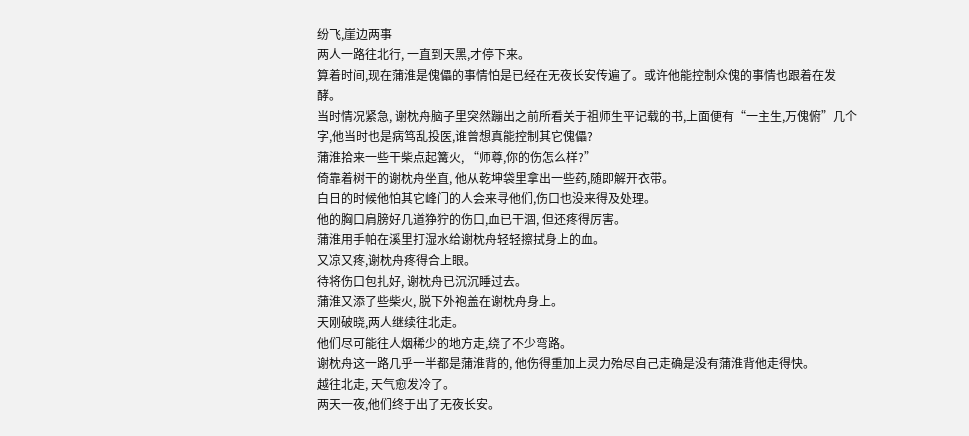纷飞,崖边两事
两人一路往北行, 一直到天黑,才停下来。
算着时间,现在蒲淮是傀儡的事情怕是已经在无夜长安传遍了。或许他能控制众傀的事情也跟着在发酵。
当时情况紧急, 谢枕舟脑子里突然蹦出之前所看关于祖师生平记载的书,上面便有“一主生,万傀俯”几个字,他当时也是病笃乱投医,谁曾想真能控制其它傀儡?
蒲淮拾来一些干柴点起篝火, “师尊,你的伤怎么样?”
倚靠着树干的谢枕舟坐直, 他从乾坤袋里拿出一些药,随即解开衣带。
白日的时候他怕其它峰门的人会来寻他们,伤口也没来得及处理。
他的胸口肩膀好几道狰狞的伤口,血已干涸, 但还疼得厉害。
蒲淮用手帕在溪里打湿水给谢枕舟轻轻擦拭身上的血。
又凉又疼,谢枕舟疼得合上眼。
待将伤口包扎好, 谢枕舟已沉沉睡过去。
蒲淮又添了些柴火, 脱下外袍盖在谢枕舟身上。
天刚破晓,两人继续往北走。
他们尽可能往人烟稀少的地方走,绕了不少弯路。
谢枕舟这一路几乎一半都是蒲淮背的, 他伤得重加上灵力殆尽自己走确是没有蒲淮背他走得快。
越往北走, 天气愈发冷了。
两天一夜,他们终于出了无夜长安。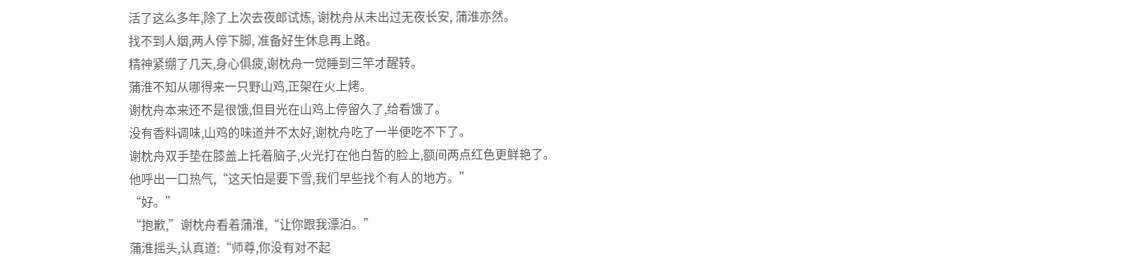活了这么多年,除了上次去夜郎试炼, 谢枕舟从未出过无夜长安, 蒲淮亦然。
找不到人烟,两人停下脚, 准备好生休息再上路。
精神紧绷了几天,身心俱疲,谢枕舟一觉睡到三竿才醒转。
蒲淮不知从哪得来一只野山鸡,正架在火上烤。
谢枕舟本来还不是很饿,但目光在山鸡上停留久了,给看饿了。
没有香料调味,山鸡的味道并不太好,谢枕舟吃了一半便吃不下了。
谢枕舟双手垫在膝盖上托着脑子,火光打在他白皙的脸上,额间两点红色更鲜艳了。
他呼出一口热气,“这天怕是要下雪,我们早些找个有人的地方。”
“好。”
“抱歉,”谢枕舟看着蒲淮,“让你跟我漂泊。”
蒲淮摇头,认真道:“师尊,你没有对不起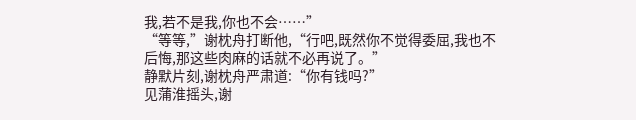我,若不是我,你也不会……”
“等等,”谢枕舟打断他,“行吧,既然你不觉得委屈,我也不后悔,那这些肉麻的话就不必再说了。”
静默片刻,谢枕舟严肃道:“你有钱吗?”
见蒲淮摇头,谢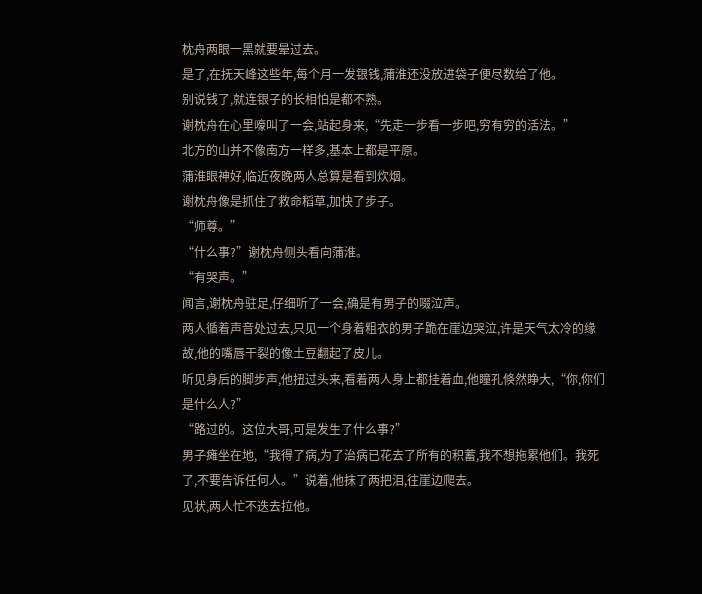枕舟两眼一黑就要晕过去。
是了,在抚天峰这些年,每个月一发银钱,蒲淮还没放进袋子便尽数给了他。
别说钱了,就连银子的长相怕是都不熟。
谢枕舟在心里嚎叫了一会,站起身来,“先走一步看一步吧,穷有穷的活法。”
北方的山并不像南方一样多,基本上都是平原。
蒲淮眼神好,临近夜晚两人总算是看到炊烟。
谢枕舟像是抓住了救命稻草,加快了步子。
“师尊。”
“什么事?”谢枕舟侧头看向蒲淮。
“有哭声。”
闻言,谢枕舟驻足,仔细听了一会,确是有男子的啜泣声。
两人循着声音处过去,只见一个身着粗衣的男子跪在崖边哭泣,许是天气太冷的缘故,他的嘴唇干裂的像土豆翻起了皮儿。
听见身后的脚步声,他扭过头来,看着两人身上都挂着血,他瞳孔倏然睁大,“你,你们是什么人?”
“路过的。这位大哥,可是发生了什么事?”
男子瘫坐在地,“我得了病,为了治病已花去了所有的积蓄,我不想拖累他们。我死了,不要告诉任何人。”说着,他抹了两把泪,往崖边爬去。
见状,两人忙不迭去拉他。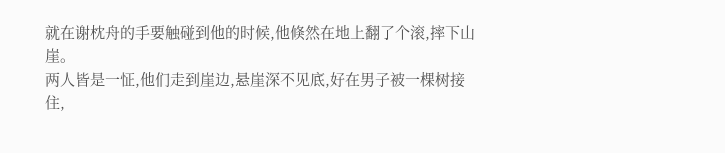就在谢枕舟的手要触碰到他的时候,他倏然在地上翻了个滚,摔下山崖。
两人皆是一怔,他们走到崖边,悬崖深不见底,好在男子被一棵树接住,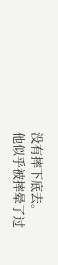没有摔下底去。
他似乎被摔晕了过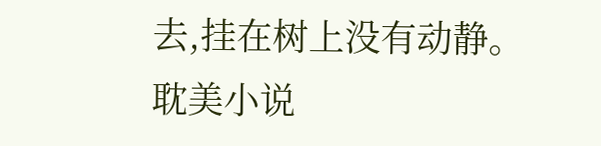去,挂在树上没有动静。
耽美小说